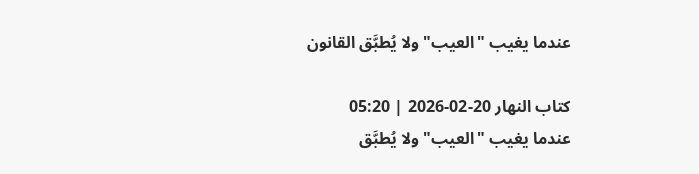عندما يغيب "العيب" ولا يُطبَّق القانون

كتاب النهار 20-02-2026 | 05:20
عندما يغيب "العيب" ولا يُطبَّق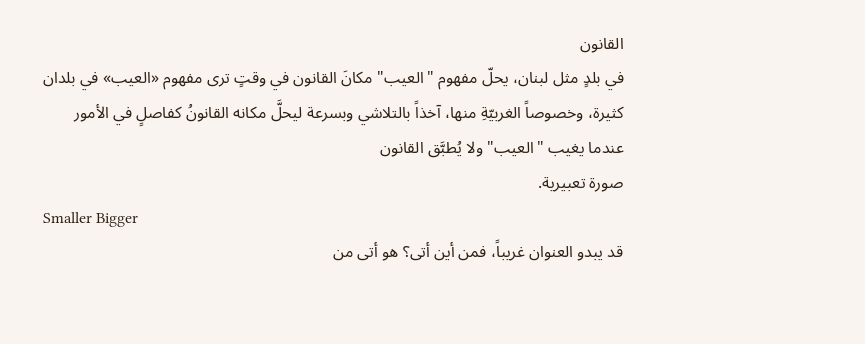القانون
في بلدٍ مثل لبنان، يحلّ مفهوم "العيب" مكانَ القانون في وقتٍ ترى مفهوم «العيب» في بلدان كثيرة، وخصوصاً الغربيّةِ منها، آخذاً بالتلاشي وبسرعة ليحلَّ مكانه القانونُ كفاصلٍ في الأمور
عندما يغيب "العيب" ولا يُطبَّق القانون
صورة تعبيرية.
Smaller Bigger
قد يبدو العنوان غريباً، فمن أين أتى؟ هو أتى من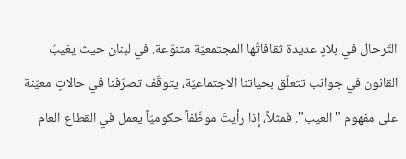التّرحال في بلادٍ عديدة ثقافاتُها المجتمعيّة متنوّعة. في لبنان حيث يغيبُ القانون في جوانب تتعلّق بحياتنا الاجتماعيّة، يتوقّف تصرّفنا في حالاتٍ معيّنة على مفهوم "العيب". فمثلاً، إذا رأيتَ موظّفاً حكوميّاً يعمل في القطاع العام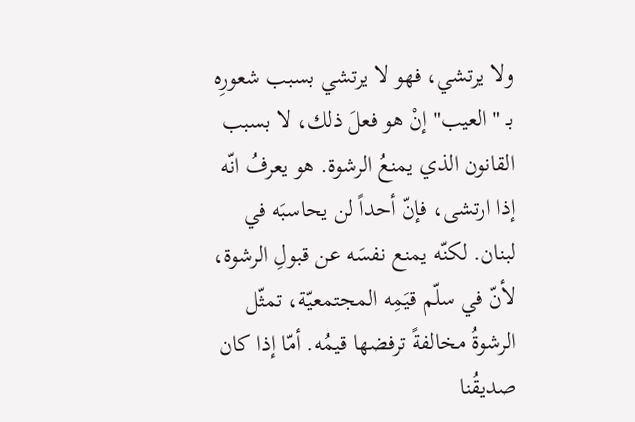ولا يرتشي، فهو لا يرتشي بسبب شعورِه بـ "العيب" إنْ هو فعلَ ذلك، لا بسبب القانون الذي يمنعُ الرشوة. هو يعرفُ انّه إذا ارتشى، فإنّ أحداً لن يحاسبَه في لبنان. لكنّه يمنع نفسَه عن قبولِ الرشوة، لأنّ في سلّم قيَمِه المجتمعيّة، تمثّل الرشوةُ مخالفةً ترفضها قيمُه. أمّا إذا كان صديقُنا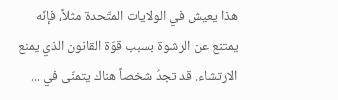هذا يعيش في الولايات المتّحدة مثلاً، فإنّه يمتنع عن الرشوة بسبب قوّة القانون الذي يمنع الارتشاء. قد تجدُ شخصاً هناك يتمنّى في ...